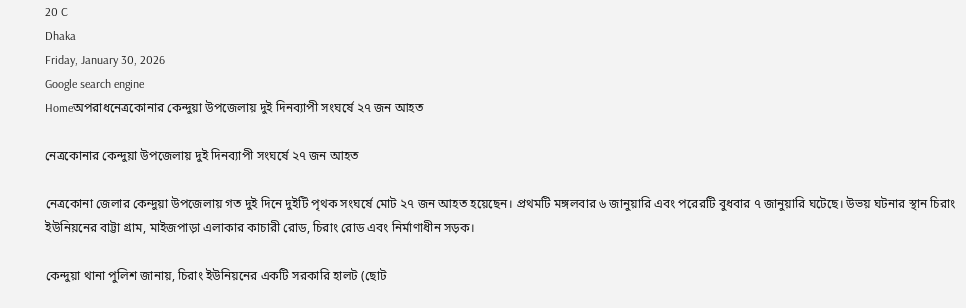20 C
Dhaka
Friday, January 30, 2026
Google search engine
Homeঅপরাধনেত্রকোনার কেন্দুয়া উপজেলায় দুই দিনব্যাপী সংঘর্ষে ২৭ জন আহত

নেত্রকোনার কেন্দুয়া উপজেলায় দুই দিনব্যাপী সংঘর্ষে ২৭ জন আহত

নেত্রকোনা জেলার কেন্দুয়া উপজেলায় গত দুই দিনে দুইটি পৃথক সংঘর্ষে মোট ২৭ জন আহত হয়েছেন। প্রথমটি মঙ্গলবার ৬ জানুয়ারি এবং পরেরটি বুধবার ৭ জানুয়ারি ঘটেছে। উভয় ঘটনার স্থান চিরাং ইউনিয়নের বাট্টা গ্রাম, মাইজপাড়া এলাকার কাচারী রোড, চিরাং রোড এবং নির্মাণাধীন সড়ক।

কেন্দুয়া থানা পুলিশ জানায়, চিরাং ইউনিয়নের একটি সরকারি হালট (ছোট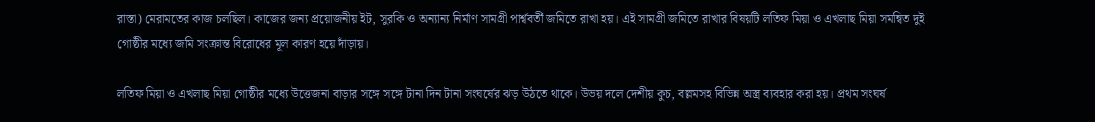রাস্তা) মেরামতের কাজ চলছিল। কাজের জন্য প্রয়োজনীয় ইট, সুরকি ও অন্যান্য নির্মাণ সামগ্রী পার্শ্ববর্তী জমিতে রাখা হয়। এই সামগ্রী জমিতে রাখার বিষয়টি লতিফ মিয়া ও এখলাছ মিয়া সমন্বিত দুই গোষ্ঠীর মধ্যে জমি সংক্রান্ত বিরোধের মূল কারণ হয়ে দাঁড়ায়।

লতিফ মিয়া ও এখলাছ মিয়া গোষ্ঠীর মধ্যে উত্তেজনা বাড়ার সঙ্গে সঙ্গে টানা দিন টানা সংঘর্ষের ঝড় উঠতে থাকে। উভয় দলে দেশীয় কুচ, বল্লমসহ বিভিন্ন অস্ত্র ব্যবহার করা হয়। প্রথম সংঘর্ষ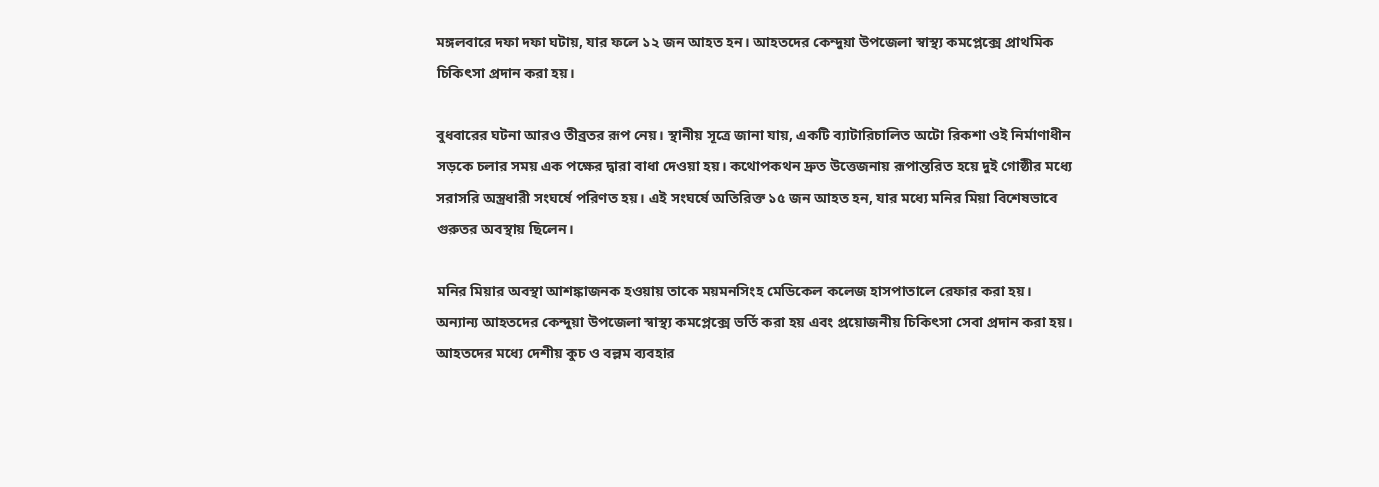মঙ্গলবারে দফা দফা ঘটায়, যার ফলে ১২ জন আহত হন। আহতদের কেন্দুয়া উপজেলা স্বাস্থ্য কমপ্লেক্সে প্রাথমিক চিকিৎসা প্রদান করা হয়।

বুধবারের ঘটনা আরও তীব্রতর রূপ নেয়। স্থানীয় সূত্রে জানা যায়, একটি ব্যাটারিচালিত অটো রিকশা ওই নির্মাণাধীন সড়কে চলার সময় এক পক্ষের দ্বারা বাধা দেওয়া হয়। কথোপকথন দ্রুত উত্তেজনায় রূপান্তরিত হয়ে দুই গোষ্ঠীর মধ্যে সরাসরি অস্ত্রধারী সংঘর্ষে পরিণত হয়। এই সংঘর্ষে অতিরিক্ত ১৫ জন আহত হন, যার মধ্যে মনির মিয়া বিশেষভাবে গুরুতর অবস্থায় ছিলেন।

মনির মিয়ার অবস্থা আশঙ্কাজনক হওয়ায় তাকে ময়মনসিংহ মেডিকেল কলেজ হাসপাতালে রেফার করা হয়। অন্যান্য আহতদের কেন্দুয়া উপজেলা স্বাস্থ্য কমপ্লেক্সে ভর্তি করা হয় এবং প্রয়োজনীয় চিকিৎসা সেবা প্রদান করা হয়। আহতদের মধ্যে দেশীয় কুচ ও বল্লম ব্যবহার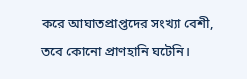করে আঘাতপ্রাপ্তদের সংখ্যা বেশী, তবে কোনো প্রাণহানি ঘটেনি।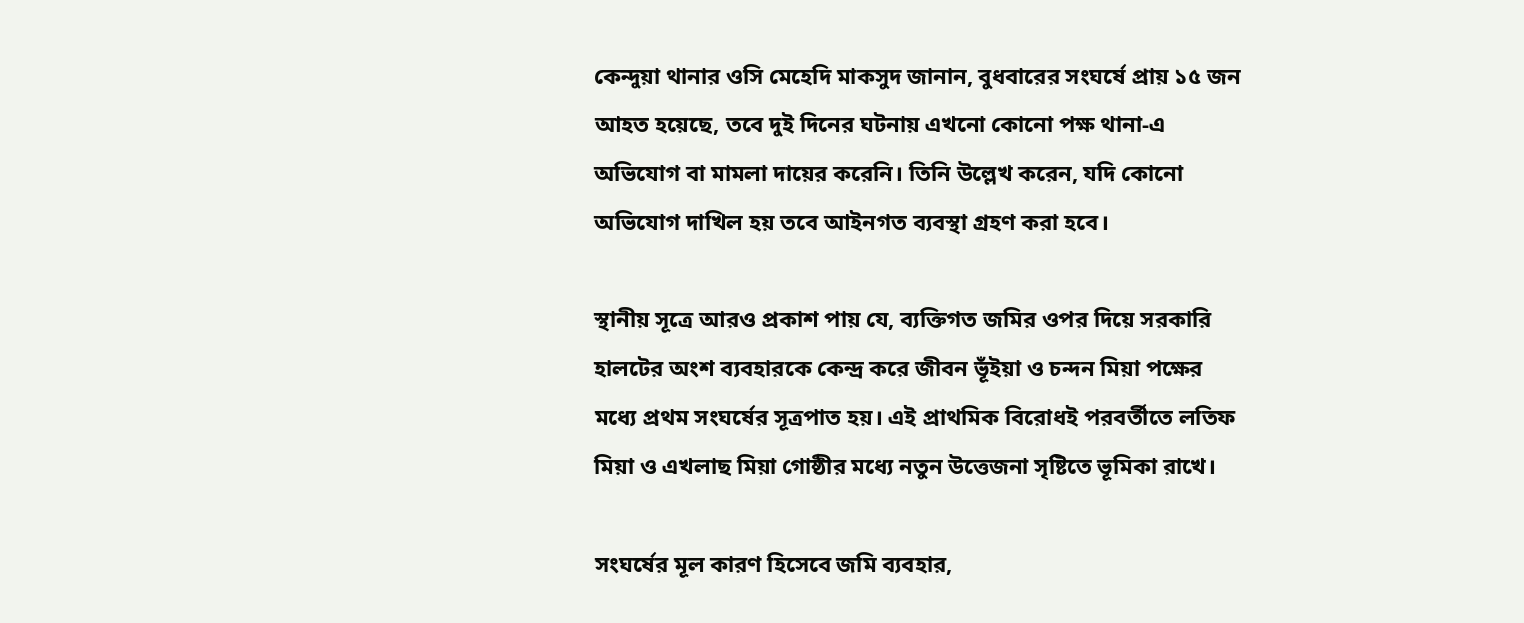কেন্দুয়া থানার ওসি মেহেদি মাকসুদ জানান, বুধবারের সংঘর্ষে প্রায় ১৫ জন আহত হয়েছে, তবে দুই দিনের ঘটনায় এখনো কোনো পক্ষ থানা-এ অভিযোগ বা মামলা দায়ের করেনি। তিনি উল্লেখ করেন, যদি কোনো অভিযোগ দাখিল হয় তবে আইনগত ব্যবস্থা গ্রহণ করা হবে।

স্থানীয় সূত্রে আরও প্রকাশ পায় যে, ব্যক্তিগত জমির ওপর দিয়ে সরকারি হালটের অংশ ব্যবহারকে কেন্দ্র করে জীবন ভূঁইয়া ও চন্দন মিয়া পক্ষের মধ্যে প্রথম সংঘর্ষের সূত্রপাত হয়। এই প্রাথমিক বিরোধই পরবর্তীতে লতিফ মিয়া ও এখলাছ মিয়া গোষ্ঠীর মধ্যে নতুন উত্তেজনা সৃষ্টিতে ভূমিকা রাখে।

সংঘর্ষের মূল কারণ হিসেবে জমি ব্যবহার,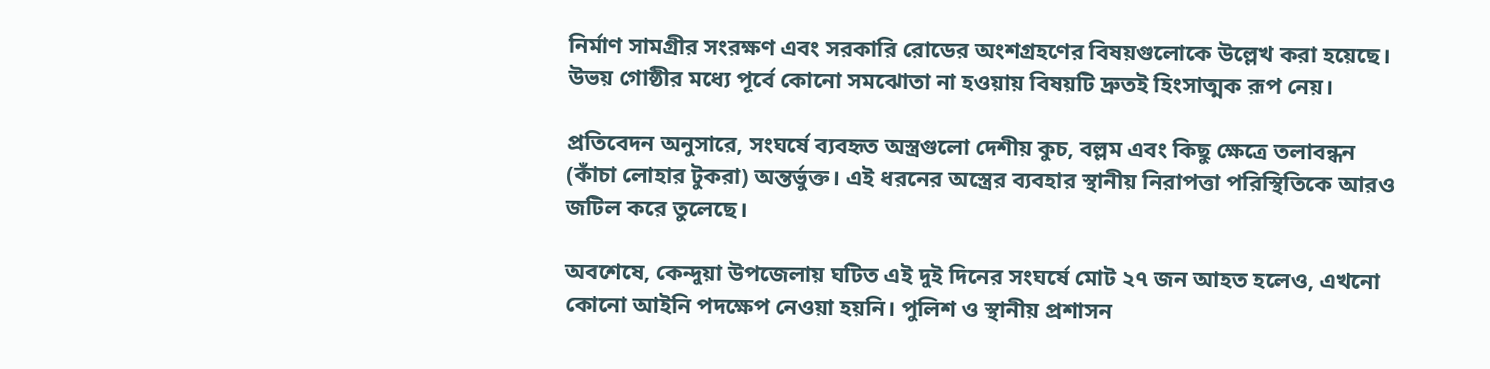নির্মাণ সামগ্রীর সংরক্ষণ এবং সরকারি রোডের অংশগ্রহণের বিষয়গুলোকে উল্লেখ করা হয়েছে। উভয় গোষ্ঠীর মধ্যে পূর্বে কোনো সমঝোতা না হওয়ায় বিষয়টি দ্রুতই হিংসাত্মক রূপ নেয়।

প্রতিবেদন অনুসারে, সংঘর্ষে ব্যবহৃত অস্ত্রগুলো দেশীয় কুচ, বল্লম এবং কিছু ক্ষেত্রে তলাবন্ধন (কাঁচা লোহার টুকরা) অন্তর্ভুক্ত। এই ধরনের অস্ত্রের ব্যবহার স্থানীয় নিরাপত্তা পরিস্থিতিকে আরও জটিল করে তুলেছে।

অবশেষে, কেন্দুয়া উপজেলায় ঘটিত এই দুই দিনের সংঘর্ষে মোট ২৭ জন আহত হলেও, এখনো কোনো আইনি পদক্ষেপ নেওয়া হয়নি। পুলিশ ও স্থানীয় প্রশাসন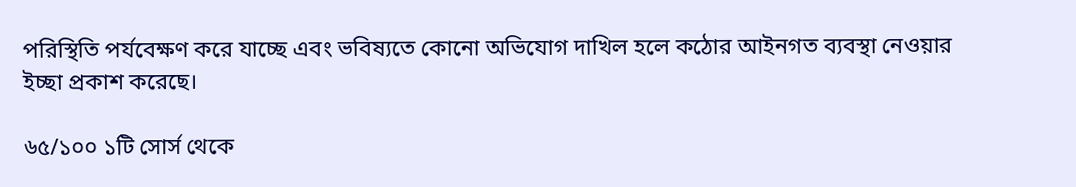পরিস্থিতি পর্যবেক্ষণ করে যাচ্ছে এবং ভবিষ্যতে কোনো অভিযোগ দাখিল হলে কঠোর আইনগত ব্যবস্থা নেওয়ার ইচ্ছা প্রকাশ করেছে।

৬৫/১০০ ১টি সোর্স থেকে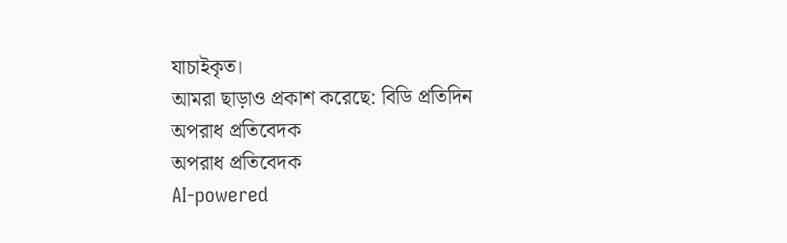যাচাইকৃত।
আমরা ছাড়াও প্রকাশ করেছে: বিডি প্রতিদিন
অপরাধ প্রতিবেদক
অপরাধ প্রতিবেদক
AI-powered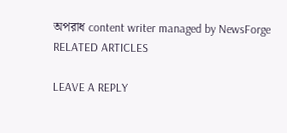অপরাধ content writer managed by NewsForge
RELATED ARTICLES

LEAVE A REPLY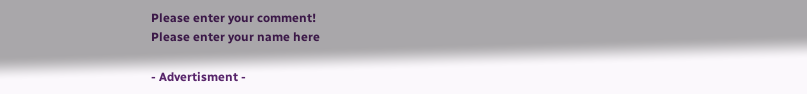Please enter your comment!
Please enter your name here

- Advertisment -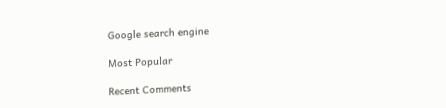Google search engine

Most Popular

Recent Comments